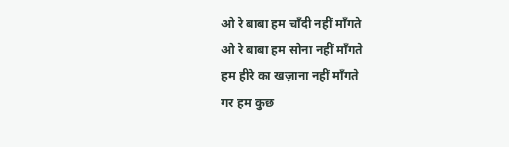ओ रे बाबा हम चाँदी नहीं माँगते
ओ रे बाबा हम सोना नहीं माँगते
हम हीरे का खज़ाना नहीं माँगते
गर हम कुछ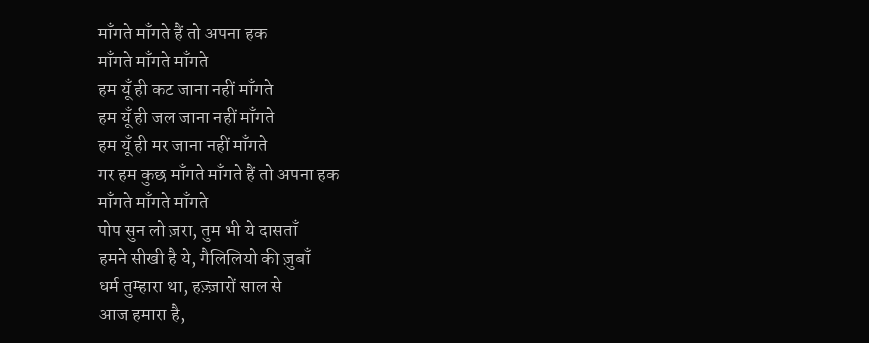माँगते माँगते हैं तो अपना हक
माँगते माँगते माँगते
हम यूँ ही कट जाना नहीं माँगते
हम यूँ ही जल जाना नहीं माँगते
हम यूँ ही मर जाना नहीं माँगते
गर हम कुछ माँगते माँगते हैं तो अपना हक
माँगते माँगते माँगते
पोप सुन लो ज़रा, तुम भी ये दासताँ
हमने सीखी है ये, गैलिलियो की ज़ुबाँ
धर्म तुम्हारा था, हज़्ज़ारों साल से
आज हमारा है,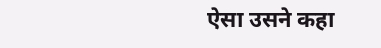ऐसा उसने कहा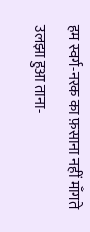हम स्वर्ग-नरक का फ़साना नहीं माँगते
उलझा हुआ ताना-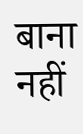बाना नहीं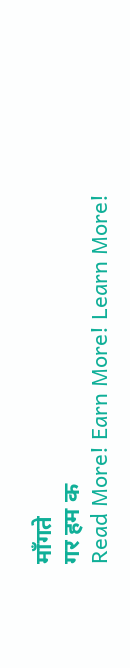माँगते
गर हम क
Read More! Earn More! Learn More!